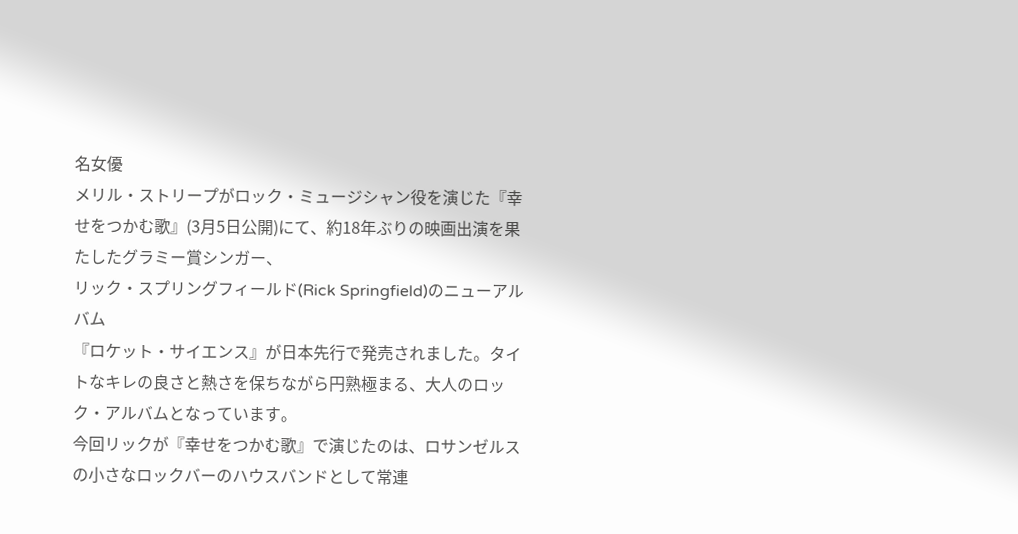名女優
メリル・ストリープがロック・ミュージシャン役を演じた『幸せをつかむ歌』(3月5日公開)にて、約18年ぶりの映画出演を果たしたグラミー賞シンガー、
リック・スプリングフィールド(Rick Springfield)のニューアルバム
『ロケット・サイエンス』が日本先行で発売されました。タイトなキレの良さと熱さを保ちながら円熟極まる、大人のロック・アルバムとなっています。
今回リックが『幸せをつかむ歌』で演じたのは、ロサンゼルスの小さなロックバーのハウスバンドとして常連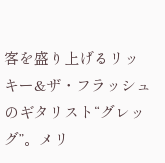客を盛り上げるリッキー&ザ・フラッシュのギタリスト“グレッグ”。メリ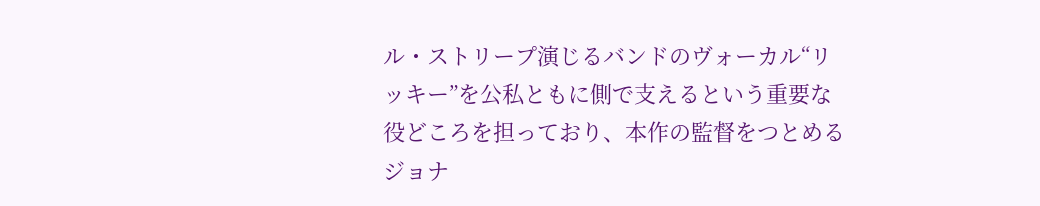ル・ストリープ演じるバンドのヴォーカル“リッキー”を公私ともに側で支えるという重要な役どころを担っており、本作の監督をつとめる
ジョナ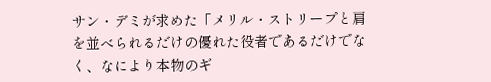サン・デミが求めた「メリル・ストリープと肩を並べられるだけの優れた役者であるだけでなく、なにより本物のギ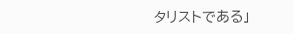タリストである」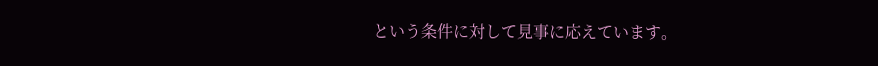という条件に対して見事に応えています。